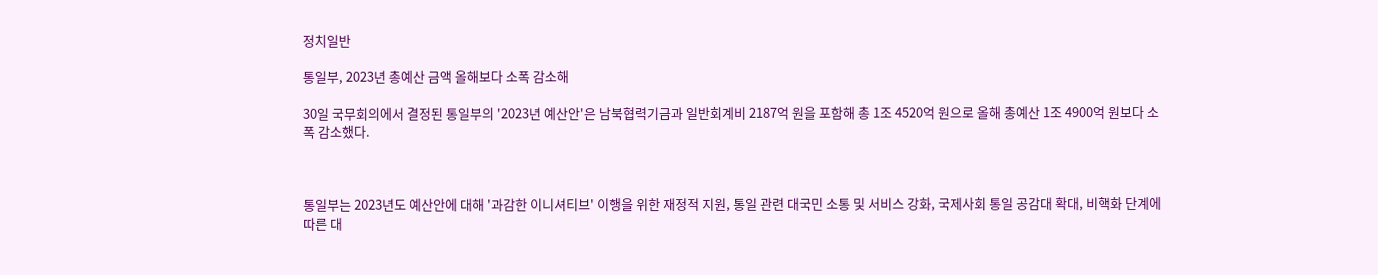정치일반

통일부, 2023년 총예산 금액 올해보다 소폭 감소해

30일 국무회의에서 결정된 통일부의 '2023년 예산안'은 남북협력기금과 일반회계비 2187억 원을 포함해 총 1조 4520억 원으로 올해 총예산 1조 4900억 원보다 소폭 감소했다.



통일부는 2023년도 예산안에 대해 '과감한 이니셔티브' 이행을 위한 재정적 지원, 통일 관련 대국민 소통 및 서비스 강화, 국제사회 통일 공감대 확대, 비핵화 단계에 따른 대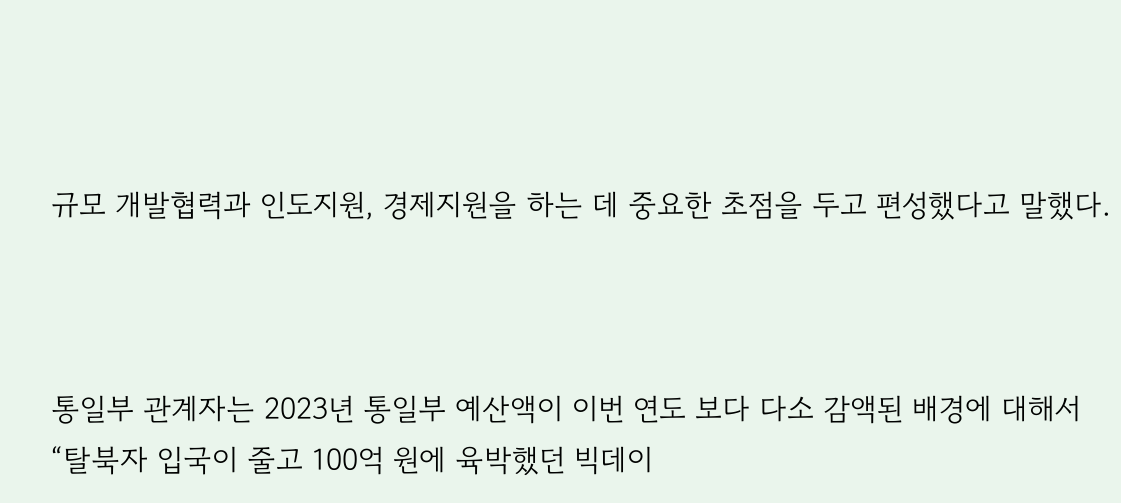규모 개발협력과 인도지원, 경제지원을 하는 데 중요한 초점을 두고 편성했다고 말했다.



통일부 관계자는 2023년 통일부 예산액이 이번 연도 보다 다소 감액된 배경에 대해서 “탈북자 입국이 줄고 100억 원에 육박했던 빅데이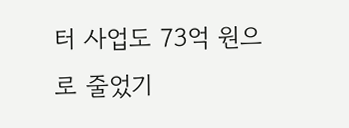터 사업도 73억 원으로 줄었기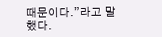때문이다.”라고 말했다.